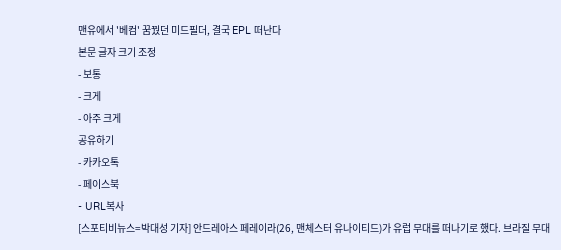맨유에서 '베컴' 꿈꿨던 미드필더, 결국 EPL 떠난다
본문 글자 크기 조정
- 보통
- 크게
- 아주 크게
공유하기
- 카카오톡
- 페이스북
- URL복사
[스포티비뉴스=박대성 기자] 안드레아스 페레이라(26, 맨체스터 유나이티드)가 유럽 무대를 떠나기로 했다. 브라질 무대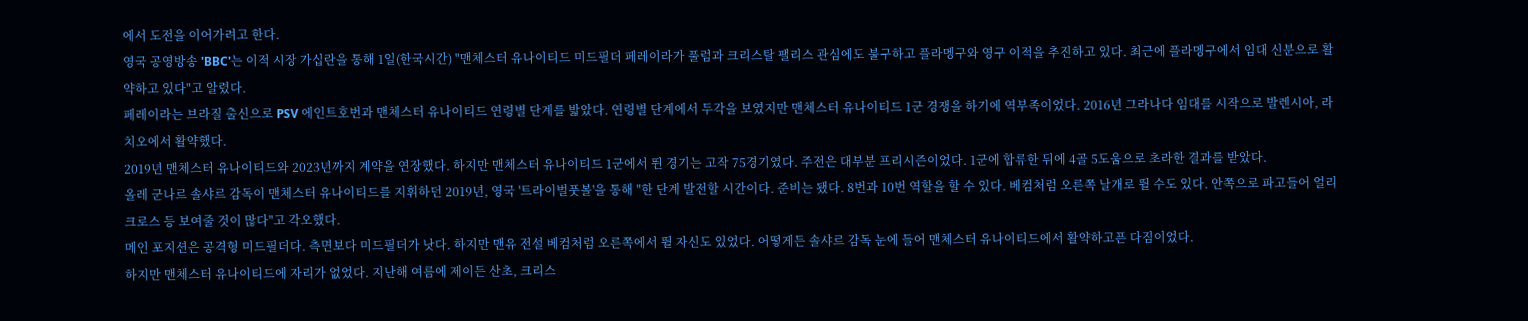에서 도전을 이어가려고 한다.
영국 공영방송 'BBC'는 이적 시장 가십란을 통해 1일(한국시간) "맨체스터 유나이티드 미드필더 페레이라가 풀럼과 크리스탈 팰리스 관심에도 불구하고 플라멩구와 영구 이적을 추진하고 있다. 최근에 플라멩구에서 임대 신분으로 활약하고 있다"고 알렸다.
페레이라는 브라질 출신으로 PSV 에인트호번과 맨체스터 유나이티드 연령별 단계를 밟았다. 연령별 단계에서 두각을 보였지만 맨체스터 유나이티드 1군 경쟁을 하기에 역부족이었다. 2016년 그라나다 임대를 시작으로 발렌시아, 라치오에서 활약했다.
2019년 맨체스터 유나이티드와 2023년까지 계약을 연장했다. 하지만 맨체스터 유나이티드 1군에서 뛴 경기는 고작 75경기였다. 주전은 대부분 프리시즌이었다. 1군에 합류한 뒤에 4골 5도움으로 초라한 결과를 받았다.
올레 군나르 솔샤르 감독이 맨체스터 유나이티드를 지휘하던 2019년, 영국 '트라이벌풋볼'을 통해 "한 단계 발전할 시간이다. 준비는 됐다. 8번과 10번 역할을 할 수 있다. 베컴처럼 오른쪽 날개로 뛸 수도 있다. 안쪽으로 파고들어 얼리 크로스 등 보여줄 것이 많다"고 각오했다.
메인 포지션은 공격형 미드필더다. 측면보다 미드필더가 낫다. 하지만 맨유 전설 베컴처럼 오른쪽에서 뛸 자신도 있었다. 어떻게든 솔샤르 감독 눈에 들어 맨체스터 유나이티드에서 활약하고픈 다짐이었다.
하지만 맨체스터 유나이티드에 자리가 없었다. 지난해 여름에 제이든 산초, 크리스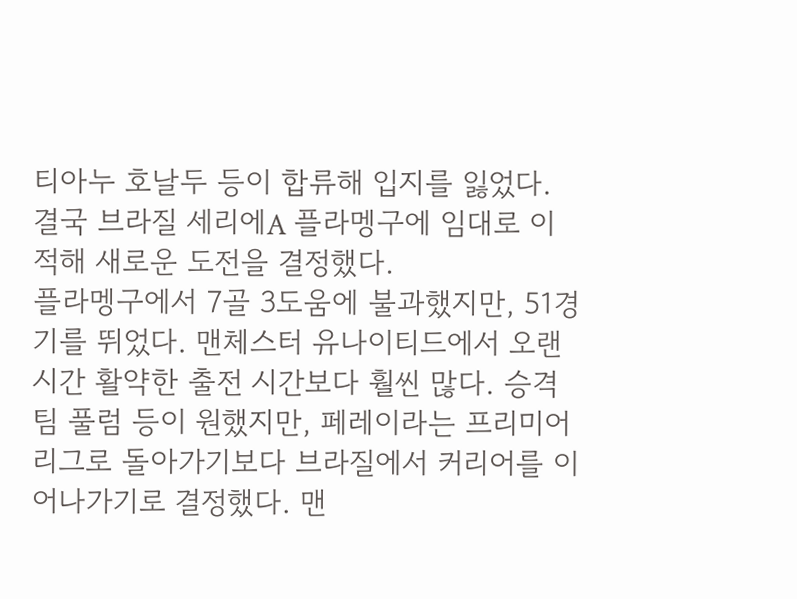티아누 호날두 등이 합류해 입지를 잃었다. 결국 브라질 세리에A 플라멩구에 임대로 이적해 새로운 도전을 결정했다.
플라멩구에서 7골 3도움에 불과했지만, 51경기를 뛰었다. 맨체스터 유나이티드에서 오랜 시간 활약한 출전 시간보다 훨씬 많다. 승격 팀 풀럼 등이 원했지만, 페레이라는 프리미어리그로 돌아가기보다 브라질에서 커리어를 이어나가기로 결정했다. 맨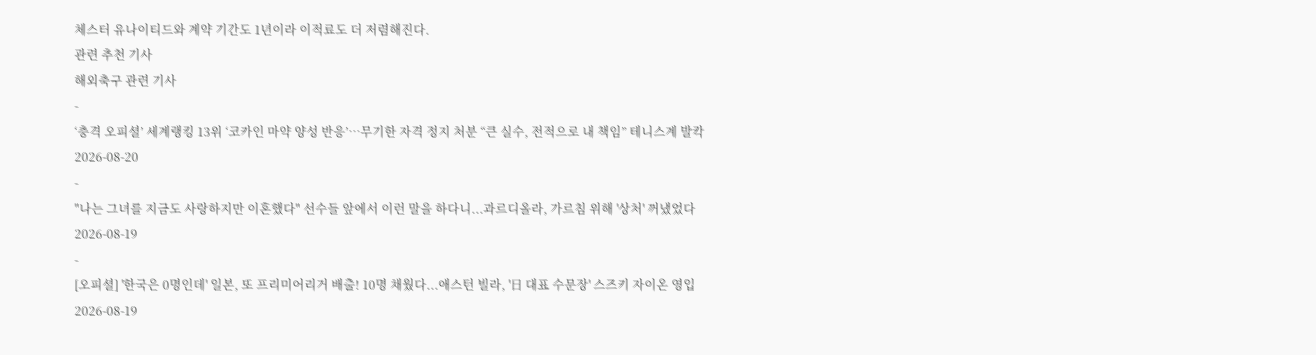체스터 유나이티드와 계약 기간도 1년이라 이적료도 더 저렴해진다.
관련 추천 기사
해외축구 관련 기사
-
‘충격 오피셜’ 세계랭킹 13위 ‘코카인 마약 양성 반응’…무기한 자격 정지 처분 “큰 실수, 전적으로 내 책임” 테니스계 발칵
2026-08-20
-
"나는 그녀를 지금도 사랑하지만 이혼했다" 선수들 앞에서 이런 말을 하다니...과르디올라, 가르침 위해 '상처' 꺼냈었다
2026-08-19
-
[오피셜] '한국은 0명인데' 일본, 또 프리미어리거 배출! 10명 채웠다...애스턴 빌라, '日 대표 수문장' 스즈키 자이온 영입
2026-08-19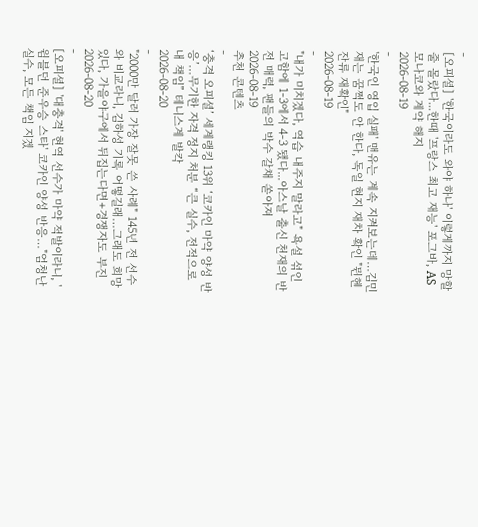-
[오피셜] '한국이라도 와야 하나' 이렇게까지 망할 줄 몰랐다...한때 '프랑스 최고 재능' 포그바, AS모나코와 계약 해지
2026-08-19
-
'한국인 영입 실패' 맨유는 계속 지켜보는데…김민재는 꿈쩍도 안 한다, 독일 현지 재차 확인 "뮌헨 잔류 재확인"
2026-08-19
-
"내가 미치겠다, 역습 내주지 말라고" 욕설 섞인 고함에 1-3에서 4-3 됐다...아스날 출신 천재의 반전 매력, 팬들의 박수 갈채 쏟아져
2026-08-19
추천 콘텐츠
-
‘충격 오피셜’ 세계랭킹 13위 ‘코카인 마약 양성 반응’…무기한 자격 정지 처분 “큰 실수, 전적으로 내 책임” 테니스계 발칵
2026-08-20
-
"2000만 달러 가장 잘못 쓴 사례" 145년 전 선수와 비교라니, 김하성 기록 어떻길래…그래도 희망 있다, 가을야구에서 뒤집는다면+경쟁자도 부진
2026-08-20
-
[오피셜] '대충격' 현역 선수가 마약 적발이라니, '윔블던 준우승 스타' 코카인 양성 반응…"엄청난 실수, 모든 책임 지겠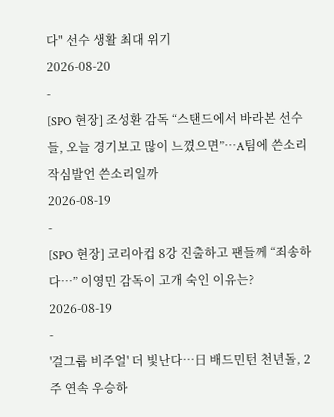다" 선수 생활 최대 위기
2026-08-20
-
[SPO 현장] 조성환 감독 “스탠드에서 바라본 선수들, 오늘 경기보고 많이 느꼈으면”…A팀에 쓴소리 작심발언 쓴소리일까
2026-08-19
-
[SPO 현장] 코리아컵 8강 진출하고 팬들께 “죄송하다…” 이영민 감독이 고개 숙인 이유는?
2026-08-19
-
'걸그룹 비주얼' 더 빛난다…日 배드민턴 천년돌, 2주 연속 우승하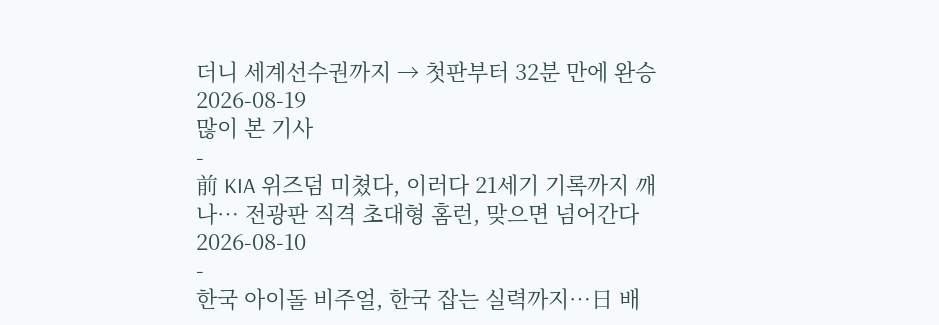더니 세계선수권까지 → 첫판부터 32분 만에 완승
2026-08-19
많이 본 기사
-
前 KIA 위즈덤 미쳤다, 이러다 21세기 기록까지 깨나… 전광판 직격 초대형 홈런, 맞으면 넘어간다
2026-08-10
-
한국 아이돌 비주얼, 한국 잡는 실력까지…日 배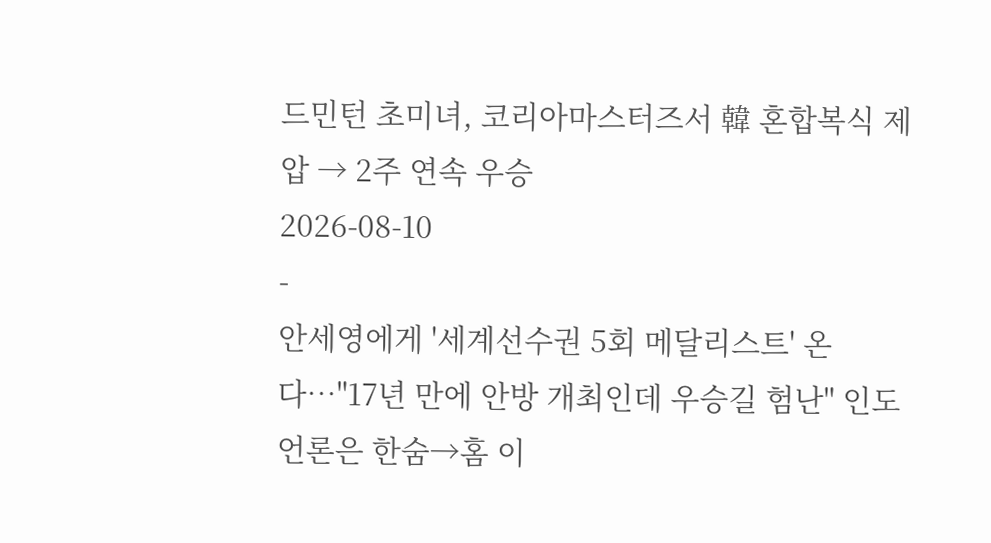드민턴 초미녀, 코리아마스터즈서 韓 혼합복식 제압 → 2주 연속 우승
2026-08-10
-
안세영에게 '세계선수권 5회 메달리스트' 온다…"17년 만에 안방 개최인데 우승길 험난" 인도 언론은 한숨→홈 이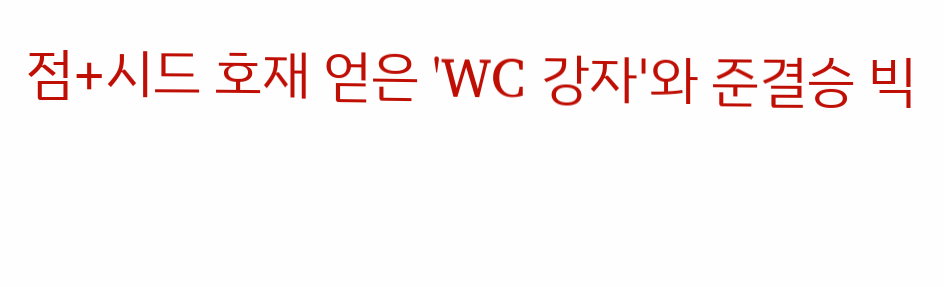점+시드 호재 얻은 'WC 강자'와 준결승 빅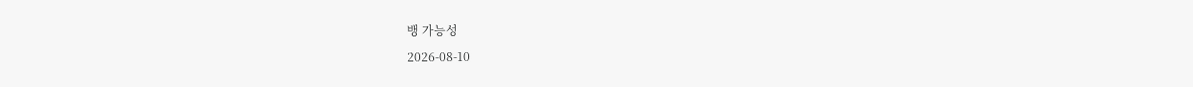뱅 가능성
2026-08-10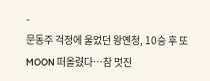-
문동주 걱정에 울었던 왕옌청, 10승 후 또 MOON 떠올렸다…참 멋진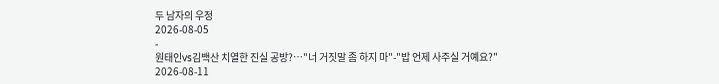두 남자의 우정
2026-08-05
-
원태인vs김백산 치열한 진실 공방?…"너 거짓말 좀 하지 마"-"밥 언제 사주실 거예요?"
2026-08-11